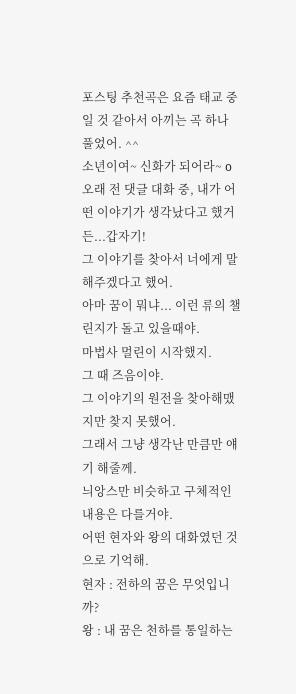포스팅 추천곡은 요즘 태교 중일 것 같아서 아끼는 곡 하나 풀었어. ^^
소년이여~ 신화가 되어라~ o
오래 전 댓글 대화 중, 내가 어떤 이야기가 생각났다고 했거든...갑자기!
그 이야기를 찾아서 너에게 말해주겠다고 했어.
아마 꿈이 뭐냐... 이런 류의 챌린지가 돌고 있을때야.
마법사 멀린이 시작했지.
그 때 즈음이야.
그 이야기의 원전을 찾아해맸지만 찾지 못했어.
그래서 그냥 생각난 만큼만 얘기 해줄께.
늬앙스만 비슷하고 구체적인 내용은 다를거야.
어떤 현자와 왕의 대화였던 것으로 기억해.
현자 : 전하의 꿈은 무엇입니까?
왕 : 내 꿈은 천하를 통일하는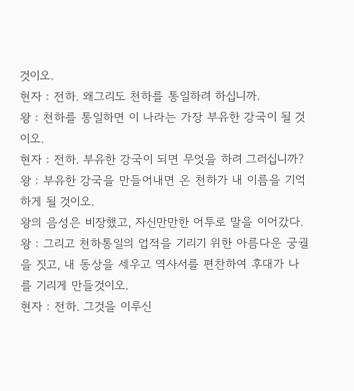것이오.
현자 : 전하. 왜그리도 천하를 통일하려 하십니까.
왕 : 천하를 통일하면 이 나라는 가장 부유한 강국이 될 것이오.
현자 : 전하. 부유한 강국이 되면 무엇을 하려 그러십니까?
왕 : 부유한 강국을 만들어내면 온 천하가 내 이름을 기억하게 될 것이오.
왕의 음성은 비장했고, 자신만만한 어투로 말을 이어갔다.
왕 : 그리고 천하통일의 업적을 기리기 위한 아름다운 궁궐을 짓고, 내 동상을 세우고 역사서를 편찬하여 후대가 나를 기리게 만들것이오.
현자 : 전하. 그것을 이루신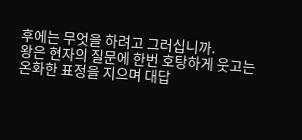후에는 무엇을 하려고 그러십니까.
왕은 현자의 질문에 한번 호탕하게 웃고는 온화한 표정을 지으며 대답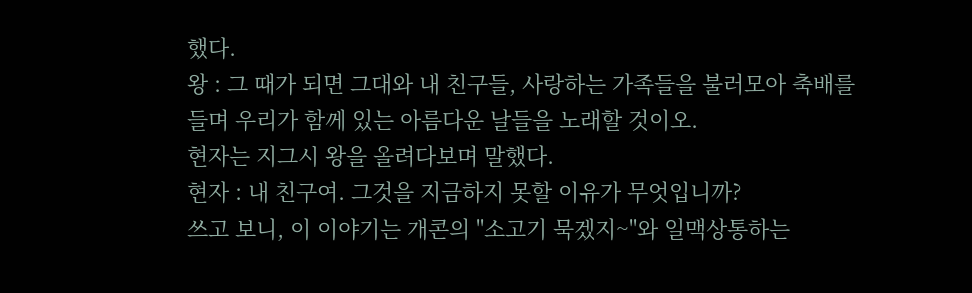했다.
왕 : 그 때가 되면 그대와 내 친구들, 사랑하는 가족들을 불러모아 축배를 들며 우리가 함께 있는 아름다운 날들을 노래할 것이오.
현자는 지그시 왕을 올려다보며 말했다.
현자 : 내 친구여. 그것을 지금하지 못할 이유가 무엇입니까?
쓰고 보니, 이 이야기는 개콘의 "소고기 묵겠지~"와 일맥상통하는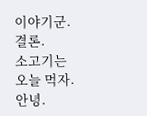이야기군.
결론.
소고기는 오늘 먹자.
안녕.